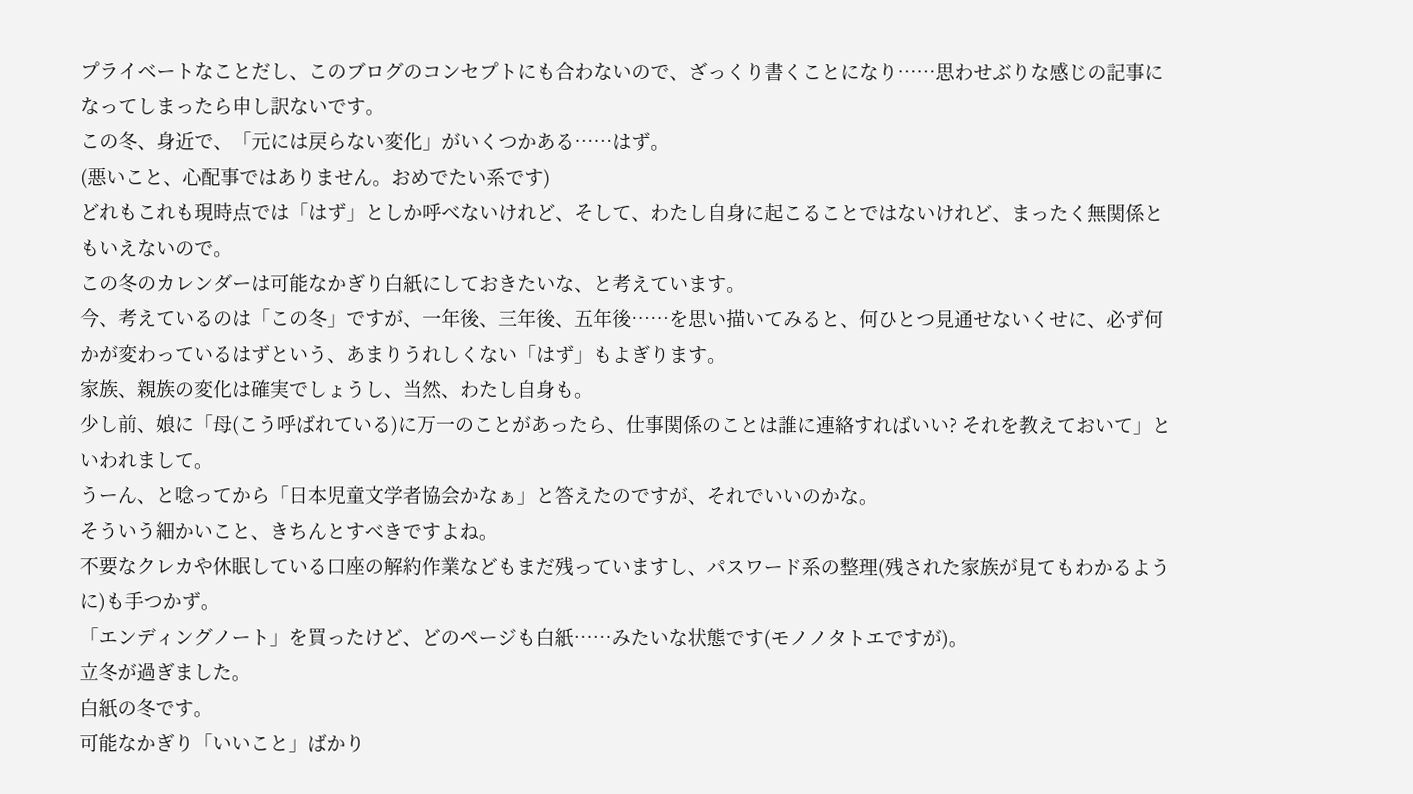プライベートなことだし、このブログのコンセプトにも合わないので、ざっくり書くことになり……思わせぶりな感じの記事になってしまったら申し訳ないです。
この冬、身近で、「元には戻らない変化」がいくつかある……はず。
(悪いこと、心配事ではありません。おめでたい系です)
どれもこれも現時点では「はず」としか呼べないけれど、そして、わたし自身に起こることではないけれど、まったく無関係ともいえないので。
この冬のカレンダーは可能なかぎり白紙にしておきたいな、と考えています。
今、考えているのは「この冬」ですが、一年後、三年後、五年後……を思い描いてみると、何ひとつ見通せないくせに、必ず何かが変わっているはずという、あまりうれしくない「はず」もよぎります。
家族、親族の変化は確実でしょうし、当然、わたし自身も。
少し前、娘に「母(こう呼ばれている)に万一のことがあったら、仕事関係のことは誰に連絡すればいい? それを教えておいて」といわれまして。
うーん、と唸ってから「日本児童文学者協会かなぁ」と答えたのですが、それでいいのかな。
そういう細かいこと、きちんとすべきですよね。
不要なクレカや休眠している口座の解約作業などもまだ残っていますし、パスワード系の整理(残された家族が見てもわかるように)も手つかず。
「エンディングノート」を買ったけど、どのページも白紙……みたいな状態です(モノノタトエですが)。
立冬が過ぎました。
白紙の冬です。
可能なかぎり「いいこと」ばかり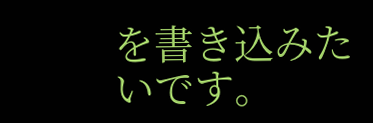を書き込みたいです。